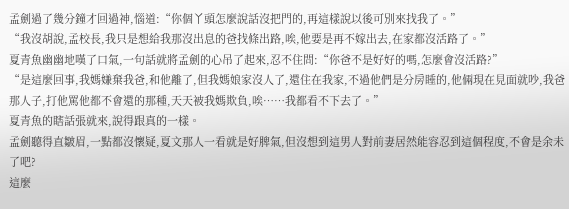孟劍過了幾分鐘才回過神,惱道:“你個丫頭怎麼說話沒把門的,再這樣說以後可別來找我了。”
“我沒胡說,孟校長,我只是想給我那沒出息的爸找條出路,唉,他要是再不嫁出去,在家都沒活路了。”
夏青魚幽幽地嘆了口氣,一句話就將孟劍的心吊了起來,忍不住問:“你爸不是好好的嗎,怎麼會沒活路?”
“是這麼回事,我媽嫌棄我爸,和他離了,但我媽娘家沒人了,還住在我家,不過他們是分房睡的,他倆現在見面就吵,我爸那人子,打他罵他都不會還的那種,天天被我媽欺負,唉……我都看不下去了。”
夏青魚的瞎話張就來,說得跟真的一樣。
孟劍聽得直皺眉,一點都沒懷疑,夏文那人一看就是好脾氣,但沒想到這男人對前妻居然能容忍到這個程度,不會是余未了吧?
這麼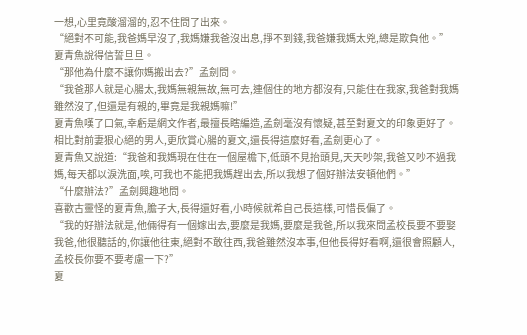一想,心里竟酸溜溜的,忍不住問了出來。
“絕對不可能,我爸媽早沒了,我媽嫌我爸沒出息,掙不到錢,我爸嫌我媽太兇,總是欺負他。”
夏青魚說得信誓旦旦。
“那他為什麼不讓你媽搬出去?”孟劍問。
“我爸那人就是心腸太,我媽無親無故,無可去,連個住的地方都沒有,只能住在我家,我爸對我媽雖然沒了,但還是有親的,畢竟是我親媽嘛!”
夏青魚嘆了口氣,幸虧是網文作者,最擅長瞎編造,孟劍毫沒有懷疑,甚至對夏文的印象更好了。
相比對前妻狠心絕的男人,更欣賞心腸的夏文,還長得這麼好看,孟劍更心了。
夏青魚又說道:“我爸和我媽現在住在一個屋檐下,低頭不見抬頭見,天天吵架,我爸又吵不過我媽,每天都以淚洗面,唉,可我也不能把我媽趕出去,所以我想了個好辦法安頓他們。”
“什麼辦法?”孟劍興趣地問。
喜歡古靈怪的夏青魚,膽子大,長得還好看,小時候就希自己長這樣,可惜長偏了。
“我的好辦法就是,他倆得有一個嫁出去,要麼是我媽,要麼是我爸,所以我來問孟校長要不要娶我爸,他很聽話的,你讓他往東,絕對不敢往西,我爸雖然沒本事,但他長得好看啊,還很會照顧人,孟校長你要不要考慮一下?”
夏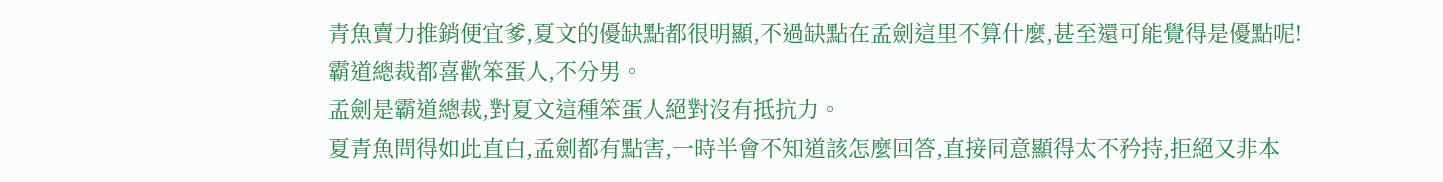青魚賣力推銷便宜爹,夏文的優缺點都很明顯,不過缺點在孟劍這里不算什麼,甚至還可能覺得是優點呢!
霸道總裁都喜歡笨蛋人,不分男。
孟劍是霸道總裁,對夏文這種笨蛋人絕對沒有抵抗力。
夏青魚問得如此直白,孟劍都有點害,一時半會不知道該怎麼回答,直接同意顯得太不矜持,拒絕又非本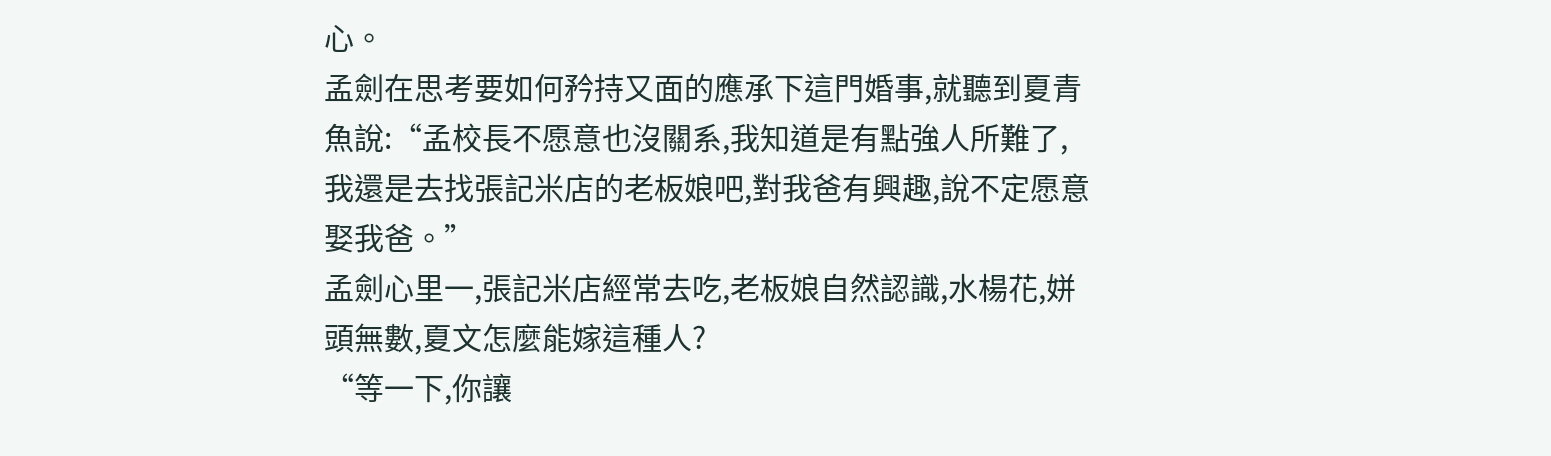心。
孟劍在思考要如何矜持又面的應承下這門婚事,就聽到夏青魚說:“孟校長不愿意也沒關系,我知道是有點強人所難了,我還是去找張記米店的老板娘吧,對我爸有興趣,說不定愿意娶我爸。”
孟劍心里一,張記米店經常去吃,老板娘自然認識,水楊花,姘頭無數,夏文怎麼能嫁這種人?
“等一下,你讓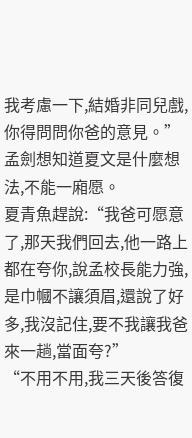我考慮一下,結婚非同兒戲,你得問問你爸的意見。”
孟劍想知道夏文是什麼想法,不能一廂愿。
夏青魚趕說:“我爸可愿意了,那天我們回去,他一路上都在夸你,說孟校長能力強,是巾幗不讓須眉,還說了好多,我沒記住,要不我讓我爸來一趟,當面夸?”
“不用不用,我三天後答復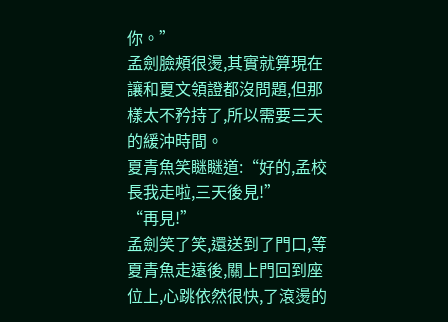你。”
孟劍臉頰很燙,其實就算現在讓和夏文領證都沒問題,但那樣太不矜持了,所以需要三天的緩沖時間。
夏青魚笑瞇瞇道:“好的,孟校長我走啦,三天後見!”
“再見!”
孟劍笑了笑,還送到了門口,等夏青魚走遠後,關上門回到座位上,心跳依然很快,了滾燙的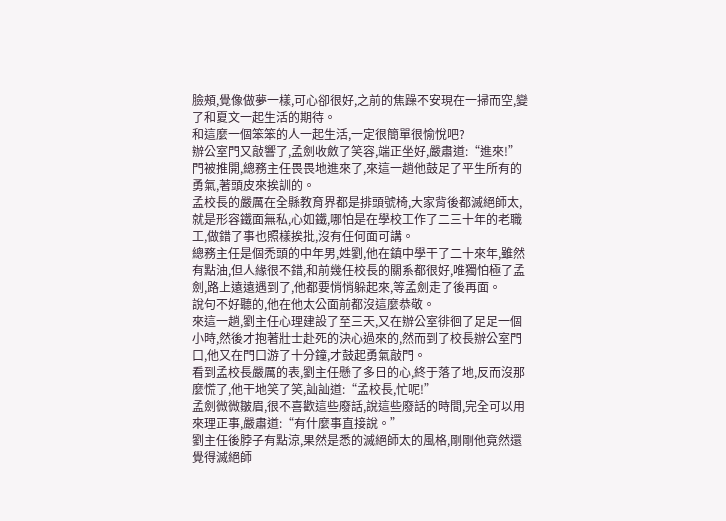臉頰,覺像做夢一樣,可心卻很好,之前的焦躁不安現在一掃而空,變了和夏文一起生活的期待。
和這麼一個笨笨的人一起生活,一定很簡單很愉悅吧?
辦公室門又敲響了,孟劍收斂了笑容,端正坐好,嚴肅道:“進來!”
門被推開,總務主任畏畏地進來了,來這一趟他鼓足了平生所有的勇氣,著頭皮來挨訓的。
孟校長的嚴厲在全縣教育界都是排頭號椅,大家背後都滅絕師太,就是形容鐵面無私,心如鐵,哪怕是在學校工作了二三十年的老職工,做錯了事也照樣挨批,沒有任何面可講。
總務主任是個禿頭的中年男,姓劉,他在鎮中學干了二十來年,雖然有點油,但人緣很不錯,和前幾任校長的關系都很好,唯獨怕極了孟劍,路上遠遠遇到了,他都要悄悄躲起來,等孟劍走了後再面。
說句不好聽的,他在他太公面前都沒這麼恭敬。
來這一趟,劉主任心理建設了至三天,又在辦公室徘徊了足足一個小時,然後才抱著壯士赴死的決心過來的,然而到了校長辦公室門口,他又在門口游了十分鐘,才鼓起勇氣敲門。
看到孟校長嚴厲的表,劉主任懸了多日的心,終于落了地,反而沒那麼慌了,他干地笑了笑,訕訕道:“孟校長,忙呢!”
孟劍微微皺眉,很不喜歡這些廢話,說這些廢話的時間,完全可以用來理正事,嚴肅道:“有什麼事直接說。”
劉主任後脖子有點涼,果然是悉的滅絕師太的風格,剛剛他竟然還覺得滅絕師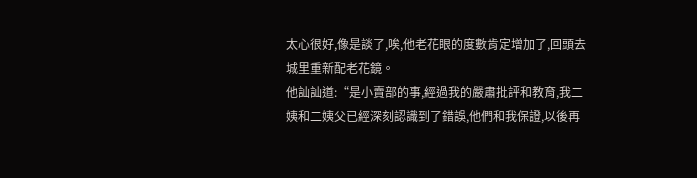太心很好,像是談了,唉,他老花眼的度數肯定增加了,回頭去城里重新配老花鏡。
他訕訕道:“是小賣部的事,經過我的嚴肅批評和教育,我二姨和二姨父已經深刻認識到了錯誤,他們和我保證,以後再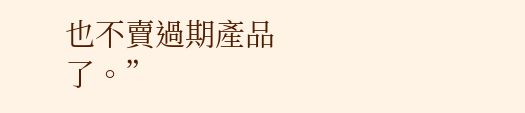也不賣過期產品了。”